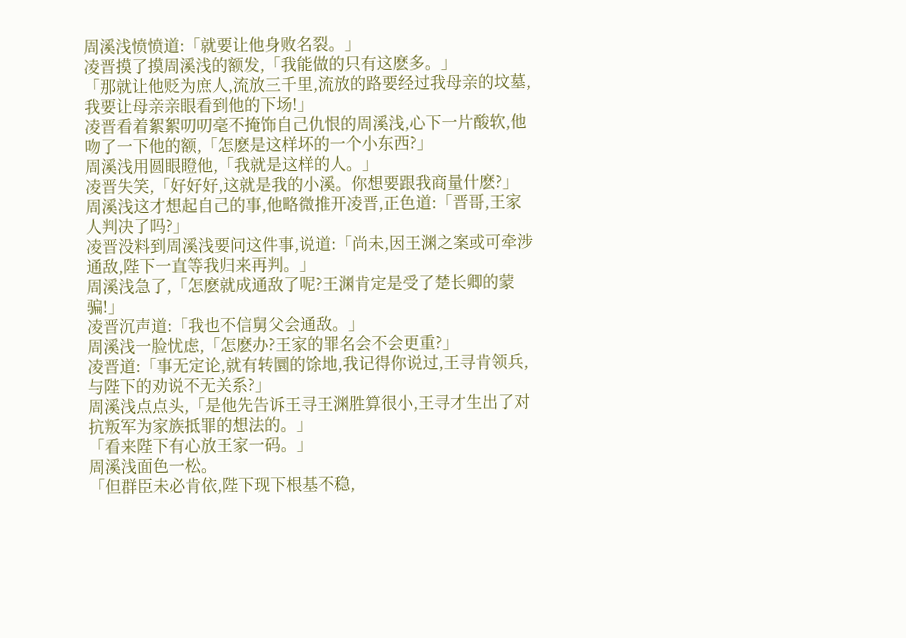周溪浅愤愤道:「就要让他身败名裂。」
凌晋摸了摸周溪浅的额发,「我能做的只有这麽多。」
「那就让他贬为庶人,流放三千里,流放的路要经过我母亲的坟墓,我要让母亲亲眼看到他的下场!」
凌晋看着絮絮叨叨毫不掩饰自己仇恨的周溪浅,心下一片酸软,他吻了一下他的额,「怎麽是这样坏的一个小东西?」
周溪浅用圆眼瞪他,「我就是这样的人。」
凌晋失笑,「好好好,这就是我的小溪。你想要跟我商量什麽?」
周溪浅这才想起自己的事,他略微推开凌晋,正色道:「晋哥,王家人判决了吗?」
凌晋没料到周溪浅要问这件事,说道:「尚未,因王渊之案或可牵涉通敌,陛下一直等我归来再判。」
周溪浅急了,「怎麽就成通敌了呢?王渊肯定是受了楚长卿的蒙骗!」
凌晋沉声道:「我也不信舅父会通敌。」
周溪浅一脸忧虑,「怎麽办?王家的罪名会不会更重?」
凌晋道:「事无定论,就有转圜的馀地,我记得你说过,王寻肯领兵,与陛下的劝说不无关系?」
周溪浅点点头,「是他先告诉王寻王渊胜算很小,王寻才生出了对抗叛军为家族抵罪的想法的。」
「看来陛下有心放王家一码。」
周溪浅面色一松。
「但群臣未必肯依,陛下现下根基不稳,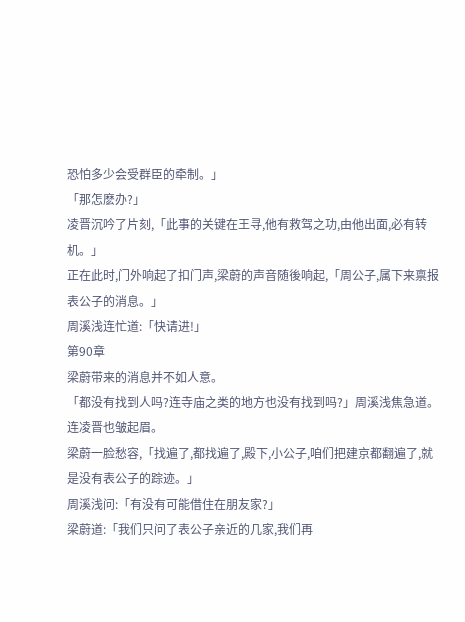恐怕多少会受群臣的牵制。」
「那怎麽办?」
凌晋沉吟了片刻,「此事的关键在王寻,他有救驾之功,由他出面,必有转机。」
正在此时,门外响起了扣门声,梁蔚的声音随後响起,「周公子,属下来禀报表公子的消息。」
周溪浅连忙道:「快请进!」
第90章
梁蔚带来的消息并不如人意。
「都没有找到人吗?连寺庙之类的地方也没有找到吗?」周溪浅焦急道。
连凌晋也皱起眉。
梁蔚一脸愁容,「找遍了,都找遍了,殿下,小公子,咱们把建京都翻遍了,就是没有表公子的踪迹。」
周溪浅问:「有没有可能借住在朋友家?」
梁蔚道:「我们只问了表公子亲近的几家,我们再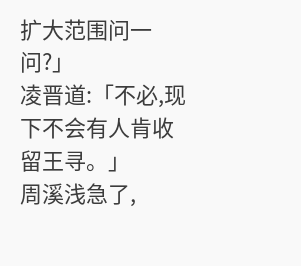扩大范围问一问?」
凌晋道:「不必,现下不会有人肯收留王寻。」
周溪浅急了,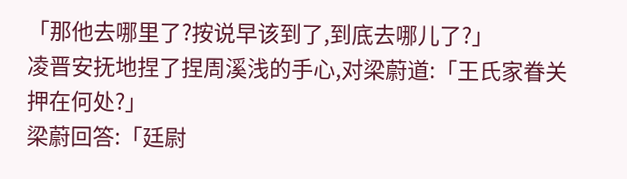「那他去哪里了?按说早该到了,到底去哪儿了?」
凌晋安抚地捏了捏周溪浅的手心,对梁蔚道:「王氏家眷关押在何处?」
梁蔚回答:「廷尉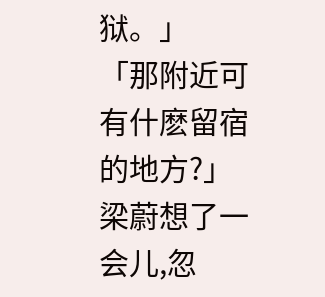狱。」
「那附近可有什麽留宿的地方?」
梁蔚想了一会儿,忽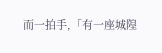而一拍手,「有一座城隍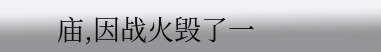庙,因战火毁了一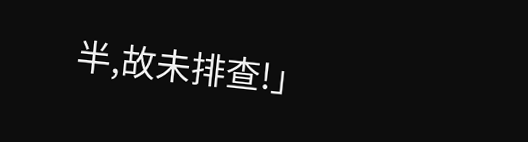半,故未排查!」